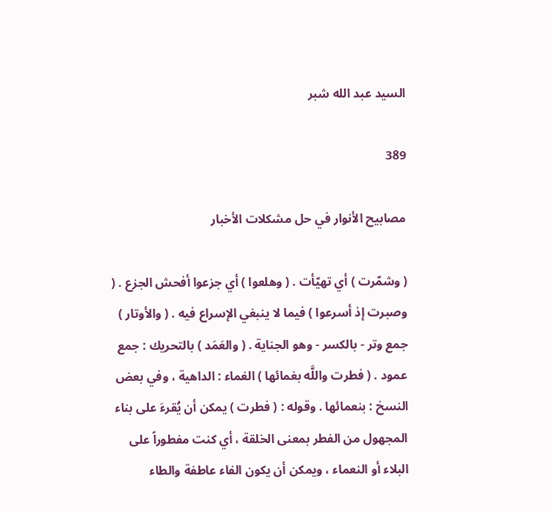السيد عبد الله شبر

389

مصابيح الأنوار في حل مشكلات الأخبار

( وشمّرت ) أي تهيّأت . ( وهلعوا ) أي جزعوا أفحش الجزع . ( وصبرت إذ أسرعوا ) فيما لا ينبغي الإسراع فيه . ( والأوتار ) جمع وتر - بالكسر - وهو الجناية . ( والعَمَد ) بالتحريك : جمع عمود . ( فطرت واللَّه بغمائها ) الغماء : الداهية ، وفي بعض النسخ : بنعمائها . وقوله : ( فطرت ) يمكن أن يُقرءَ على بناء المجهول من الفطر بمعنى الخلقة ، أي كنت مفطوراً على البلاء أو النعماء ، ويمكن أن يكون الفاء عاطفة والطاء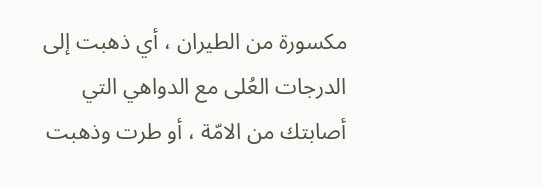مكسورة من الطيران ، أي ذهبت إلى الدرجات العُلى مع الدواهي التي أصابتك من الامّة ، أو طرت وذهبت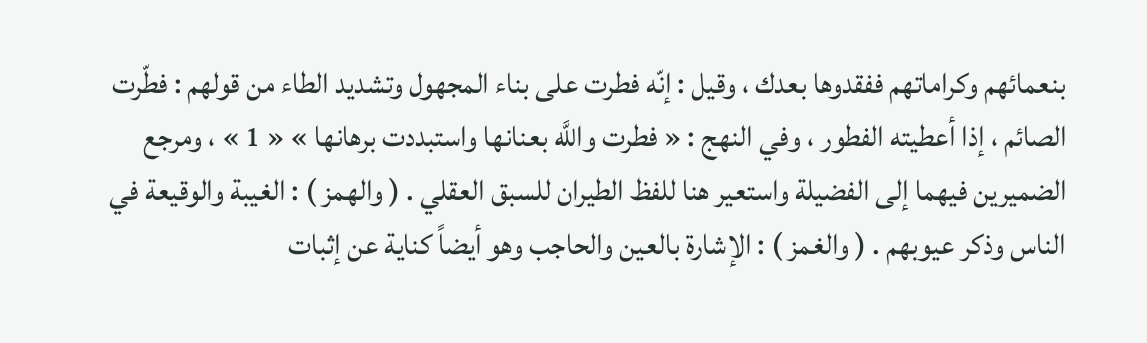بنعمائهم وكراماتهم ففقدوها بعدك ، وقيل : إنّه فطرت على بناء المجهول وتشديد الطاء من قولهم : فطّرت الصائم ، إذا أعطيته الفطور ، وفي النهج : « فطرت واللَّه بعنانها واستبددت برهانها » « 1 » ، ومرجع الضميرين فيهما إلى الفضيلة واستعير هنا للفظ الطيران للسبق العقلي . ( والهمز ) : الغيبة والوقيعة في الناس وذكر عيوبهم . ( والغمز ) : الإشارة بالعين والحاجب وهو أيضاً كناية عن إثبات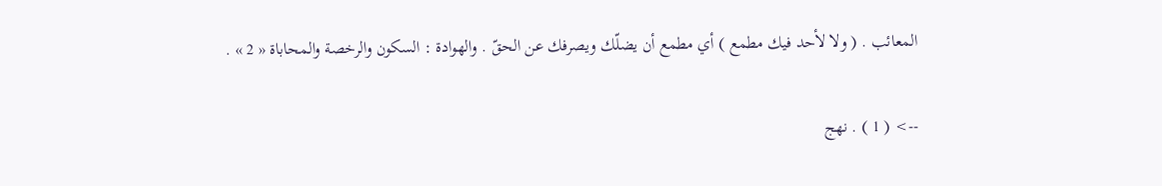المعائب . ( ولا لأحد فيك مطمع ) أي مطمع أن يضلّك ويصرفك عن الحقّ . والهوادة : السكون والرخصة والمحاباة « 2 » .

--> ( 1 ) . نهج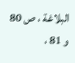البلاغة ، ص 80 و 81 ،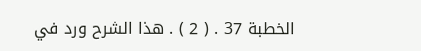الخطبة 37 . ( 2 ) . هذا الشرح ورد في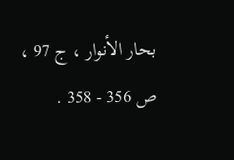بحار الأنوار ، ج 97 ، ص 356 - 358 .